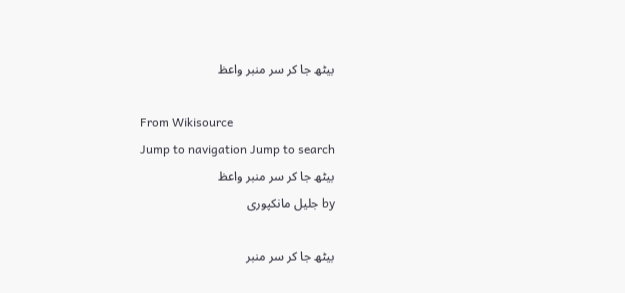بیٹھ جا کر سر منبر واعظ

From Wikisource
Jump to navigation Jump to search
بیٹھ جا کر سر منبر واعظ
by جلیل مانکپوری

بیٹھ جا کر سر منبر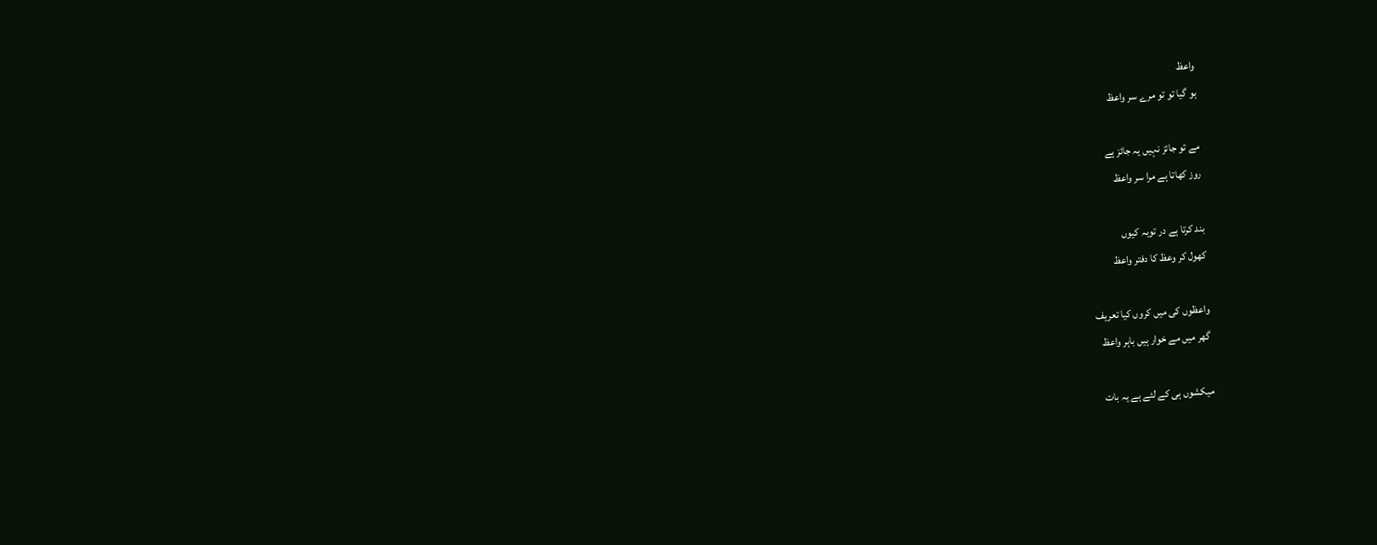واعظ
ہو گیا تو تو مرے سر واعظ

مے تو جائز نہیں یہ جائز ہے
روز کھاتا ہے مرا سر واعظ

بند کرتا ہے در توبہ کیوں
کھول کر وعظ کا دفتر واعظ

واعظوں کی میں کروں کیا تعریف
گھر میں مے خوار ہیں باہر واعظ

میکشوں ہی کے لئے ہے یہ بات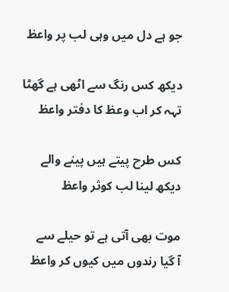جو ہے دل میں وہی لب پر واعظ

دیکھ کس رنگ سے اٹھی ہے گھٹا
تہہ کر اب وعظ کا دفتر واعظ

کس طرح پیتے ہیں پینے والے
دیکھ لینا لب کوثر واعظ

موت بھی آتی ہے تو حیلے سے
آ گیا رندوں میں کیوں کر واعظ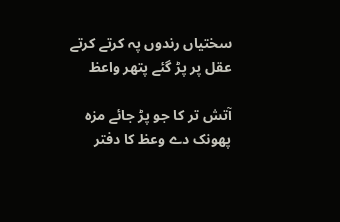سختیاں رندوں پہ کرتے کرتے
عقل پر پڑ گئے پتھر واعظ

آتش تر کا جو پڑ جائے مزہ
پھونک دے وعظ کا دفتر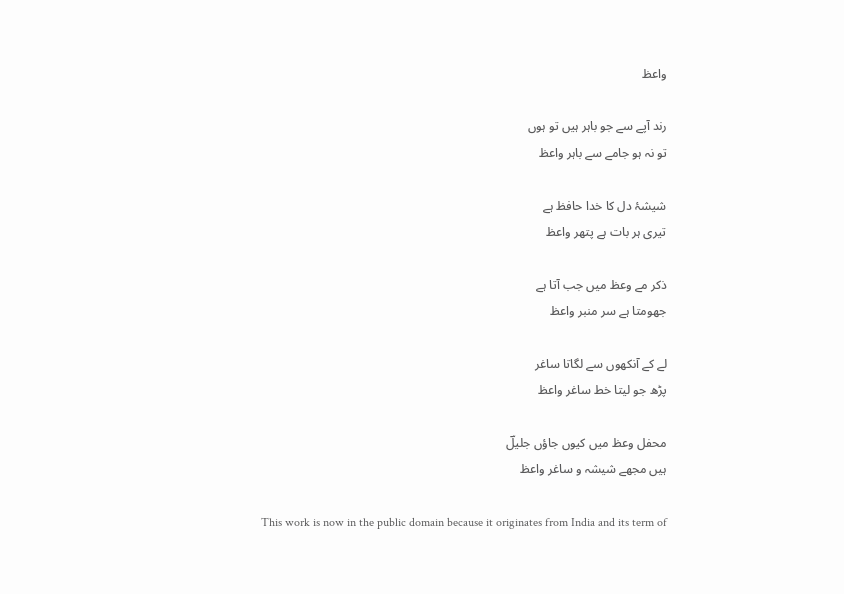واعظ

رند آپے سے جو باہر ہیں تو ہوں
تو نہ ہو جامے سے باہر واعظ

شیشۂ دل کا خدا حافظ ہے
تیری ہر بات ہے پتھر واعظ

ذکر مے وعظ میں جب آتا ہے
جھومتا ہے سر منبر واعظ

لے کے آنکھوں سے لگاتا ساغر
پڑھ جو لیتا خط ساغر واعظ

محفل وعظ میں کیوں جاؤں جلیلؔ
ہیں مجھے شیشہ و ساغر واعظ

This work is now in the public domain because it originates from India and its term of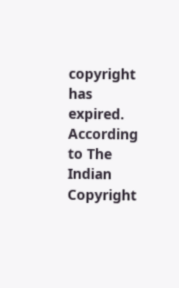copyright has expired. According to The Indian Copyright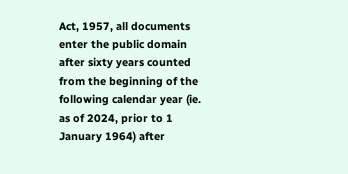Act, 1957, all documents enter the public domain after sixty years counted from the beginning of the following calendar year (ie. as of 2024, prior to 1 January 1964) after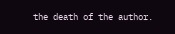the death of the author.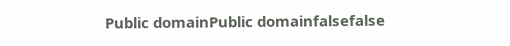Public domainPublic domainfalsefalse